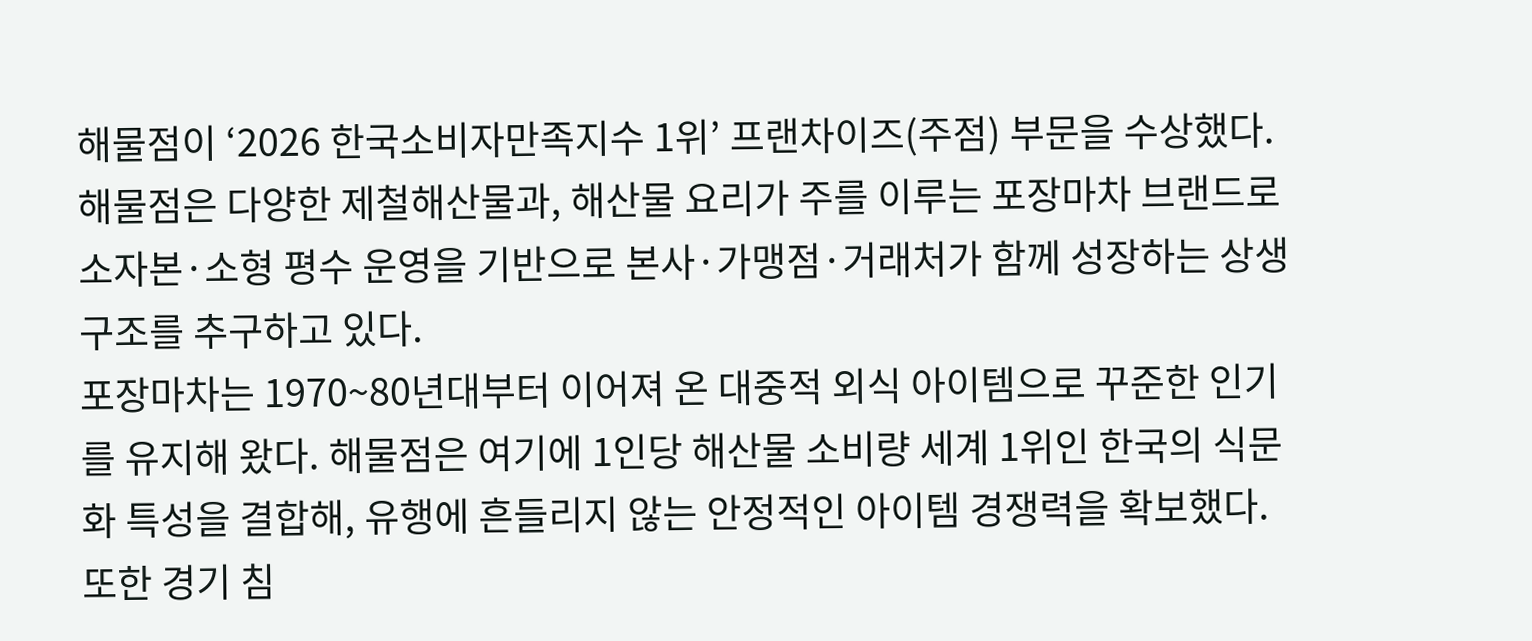해물점이 ‘2026 한국소비자만족지수 1위’ 프랜차이즈(주점) 부문을 수상했다.
해물점은 다양한 제철해산물과, 해산물 요리가 주를 이루는 포장마차 브랜드로 소자본·소형 평수 운영을 기반으로 본사·가맹점·거래처가 함께 성장하는 상생 구조를 추구하고 있다.
포장마차는 1970~80년대부터 이어져 온 대중적 외식 아이템으로 꾸준한 인기를 유지해 왔다. 해물점은 여기에 1인당 해산물 소비량 세계 1위인 한국의 식문화 특성을 결합해, 유행에 흔들리지 않는 안정적인 아이템 경쟁력을 확보했다.
또한 경기 침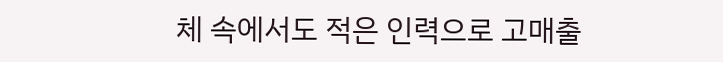체 속에서도 적은 인력으로 고매출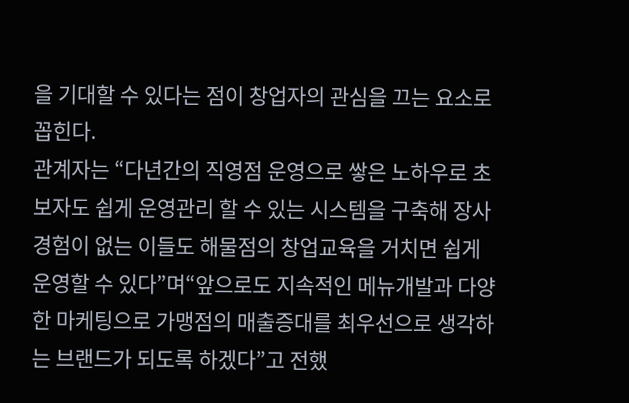을 기대할 수 있다는 점이 창업자의 관심을 끄는 요소로 꼽힌다.
관계자는 “다년간의 직영점 운영으로 쌓은 노하우로 초보자도 쉽게 운영관리 할 수 있는 시스템을 구축해 장사 경험이 없는 이들도 해물점의 창업교육을 거치면 쉽게 운영할 수 있다”며“앞으로도 지속적인 메뉴개발과 다양한 마케팅으로 가맹점의 매출증대를 최우선으로 생각하는 브랜드가 되도록 하겠다”고 전했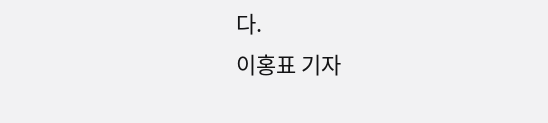다.
이홍표 기자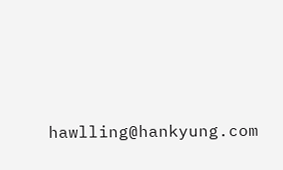hawlling@hankyung.com